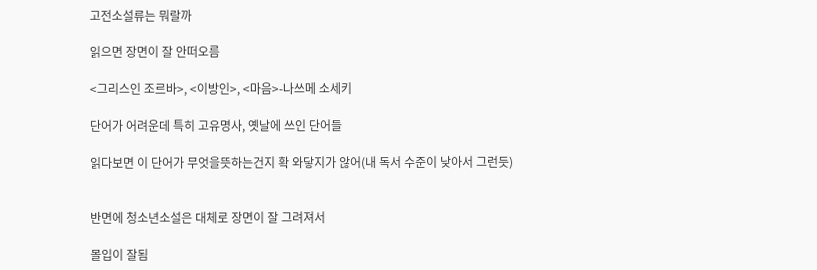고전소설류는 뭐랄까

읽으면 장면이 잘 안떠오름

<그리스인 조르바>, <이방인>, <마음>-나쓰메 소세키

단어가 어려운데 특히 고유명사, 옛날에 쓰인 단어들

읽다보면 이 단어가 무엇을뜻하는건지 확 와닿지가 않어(내 독서 수준이 낮아서 그런듯)


반면에 청소년소설은 대체로 장면이 잘 그려져서

몰입이 잘됨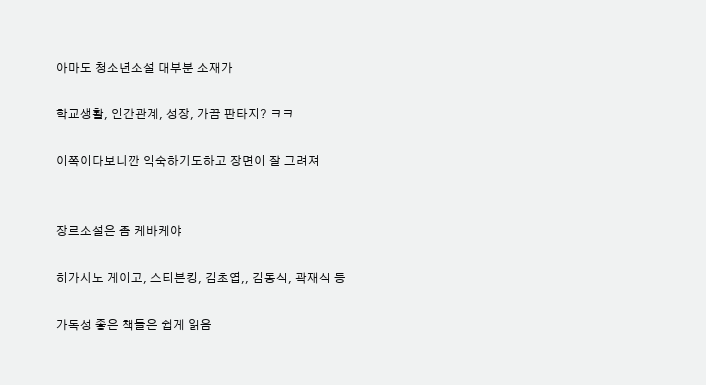아마도 청소년소설 대부분 소재가

학교생활, 인간관계, 성장, 가끔 판타지? ㅋㅋ

이쪽이다보니깐 익숙하기도하고 장면이 잘 그려져


장르소설은 좀 케바케야

히가시노 게이고, 스티븐킹, 김초엽,, 김동식, 곽재식 등

가독성 좋은 책들은 쉽게 읽음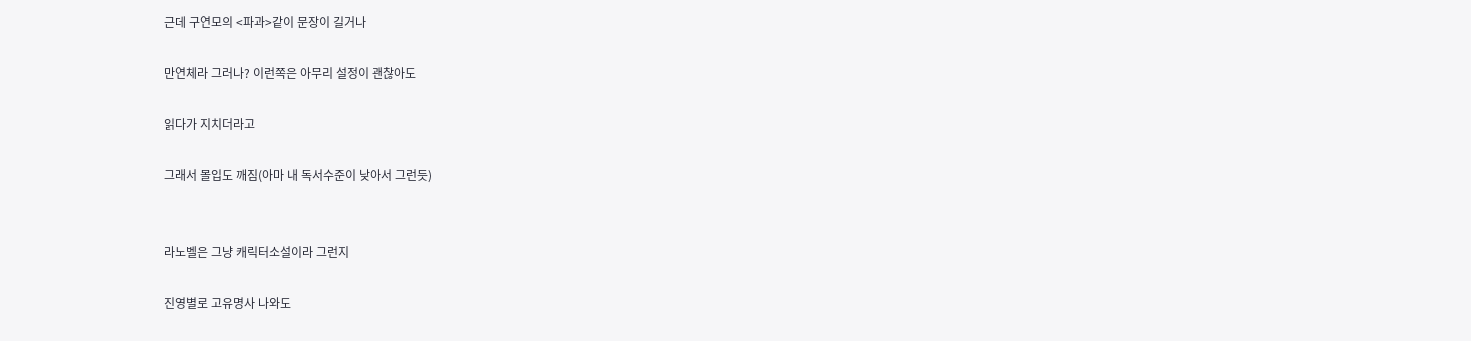근데 구연모의 <파과>같이 문장이 길거나

만연체라 그러나? 이런쪽은 아무리 설정이 괜찮아도

읽다가 지치더라고

그래서 몰입도 깨짐(아마 내 독서수준이 낮아서 그런듯)


라노벨은 그냥 캐릭터소설이라 그런지

진영별로 고유명사 나와도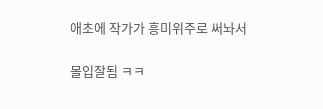애초에 작가가 흥미위주로 써놔서

몰입잘됨 ㅋㅋ